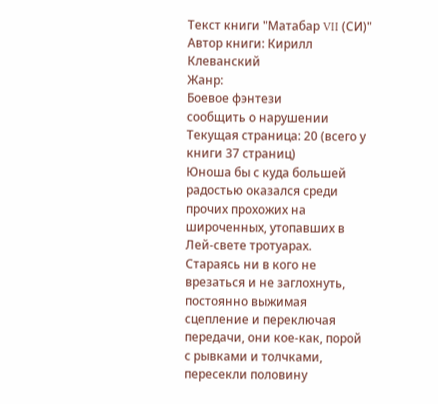Текст книги "Матабар VII (СИ)"
Автор книги: Кирилл Клеванский
Жанр:
Боевое фэнтези
сообщить о нарушении
Текущая страница: 20 (всего у книги 37 страниц)
Юноша бы с куда большей радостью оказался среди прочих прохожих на широченных, утопавших в Лей-свете тротуарах.
Стараясь ни в кого не врезаться и не заглохнуть, постоянно выжимая сцепление и переключая передачи, они кое-как, порой с рывками и толчками, пересекли половину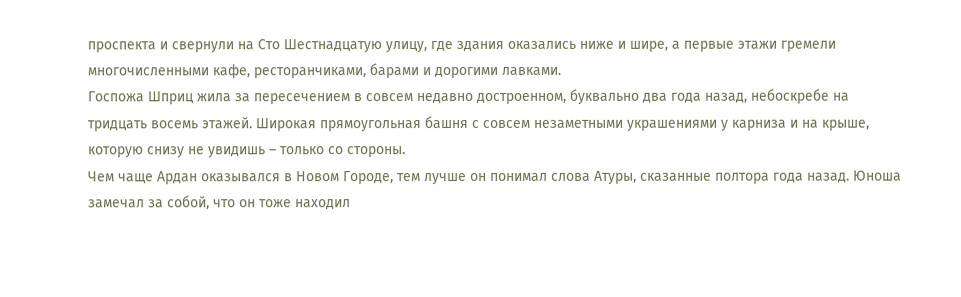проспекта и свернули на Сто Шестнадцатую улицу, где здания оказались ниже и шире, а первые этажи гремели многочисленными кафе, ресторанчиками, барами и дорогими лавками.
Госпожа Шприц жила за пересечением в совсем недавно достроенном, буквально два года назад, небоскребе на тридцать восемь этажей. Широкая прямоугольная башня с совсем незаметными украшениями у карниза и на крыше, которую снизу не увидишь – только со стороны.
Чем чаще Ардан оказывался в Новом Городе, тем лучше он понимал слова Атуры, сказанные полтора года назад. Юноша замечал за собой, что он тоже находил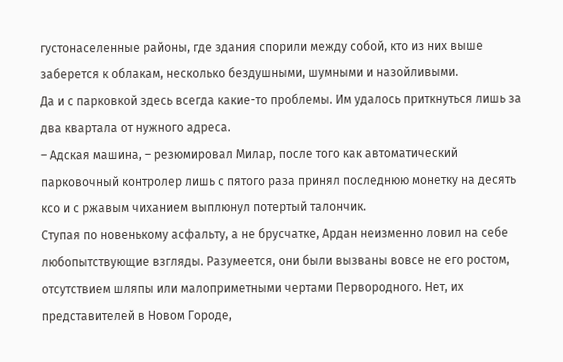густонаселенные районы, где здания спорили между собой, кто из них выше заберется к облакам, несколько бездушными, шумными и назойливыми.
Да и с парковкой здесь всегда какие-то проблемы. Им удалось приткнуться лишь за два квартала от нужного адреса.
– Адская машина, – резюмировал Милар, после того как автоматический парковочный контролер лишь с пятого раза принял последнюю монетку на десять ксо и с ржавым чиханием выплюнул потертый талончик.
Ступая по новенькому асфальту, а не брусчатке, Ардан неизменно ловил на себе любопытствующие взгляды. Разумеется, они были вызваны вовсе не его ростом, отсутствием шляпы или малоприметными чертами Первородного. Нет, их представителей в Новом Городе,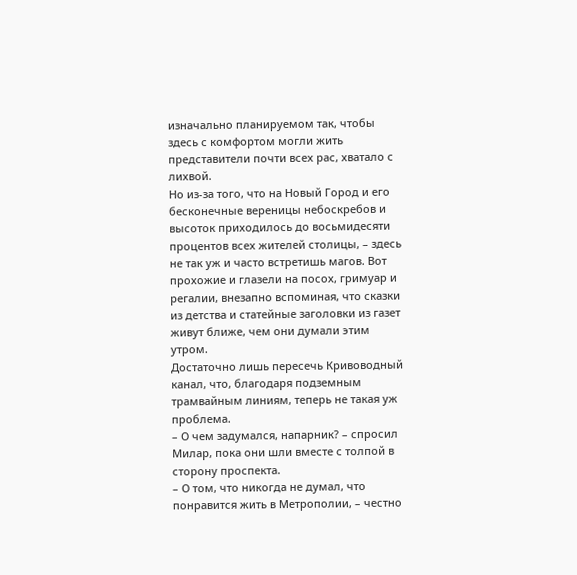изначально планируемом так, чтобы здесь с комфортом могли жить представители почти всех рас, хватало с лихвой.
Но из-за того, что на Новый Город и его бесконечные вереницы небоскребов и высоток приходилось до восьмидесяти процентов всех жителей столицы, – здесь не так уж и часто встретишь магов. Вот прохожие и глазели на посох, гримуар и регалии, внезапно вспоминая, что сказки из детства и статейные заголовки из газет живут ближе, чем они думали этим утром.
Достаточно лишь пересечь Кривоводный канал, что, благодаря подземным трамвайным линиям, теперь не такая уж проблема.
– О чем задумался, напарник? – спросил Милар, пока они шли вместе с толпой в сторону проспекта.
– О том, что никогда не думал, что понравится жить в Метрополии, – честно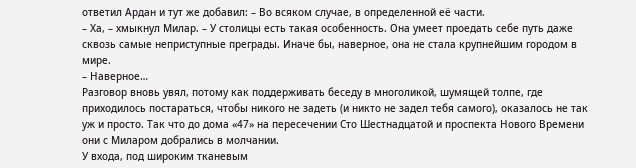ответил Ардан и тут же добавил: – Во всяком случае, в определенной её части.
– Ха, – хмыкнул Милар. – У столицы есть такая особенность. Она умеет проедать себе путь даже сквозь самые неприступные преграды. Иначе бы, наверное, она не стала крупнейшим городом в мире.
– Наверное…
Разговор вновь увял, потому как поддерживать беседу в многоликой, шумящей толпе, где приходилось постараться, чтобы никого не задеть (и никто не задел тебя самого), оказалось не так уж и просто. Так что до дома «47» на пересечении Сто Шестнадцатой и проспекта Нового Времени они с Миларом добрались в молчании.
У входа, под широким тканевым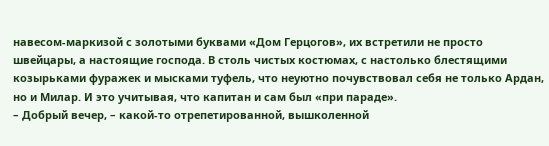навесом-маркизой с золотыми буквами «Дом Герцогов», их встретили не просто швейцары, а настоящие господа. В столь чистых костюмах, с настолько блестящими козырьками фуражек и мысками туфель, что неуютно почувствовал себя не только Ардан, но и Милар. И это учитывая, что капитан и сам был «при параде».
– Добрый вечер, – какой-то отрепетированной, вышколенной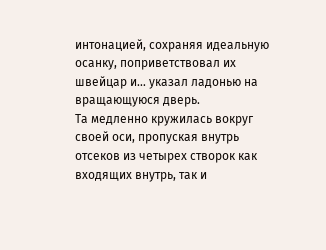интонацией, сохраняя идеальную осанку, поприветствовал их швейцар и… указал ладонью на вращающуюся дверь.
Та медленно кружилась вокруг своей оси, пропуская внутрь отсеков из четырех створок как входящих внутрь, так и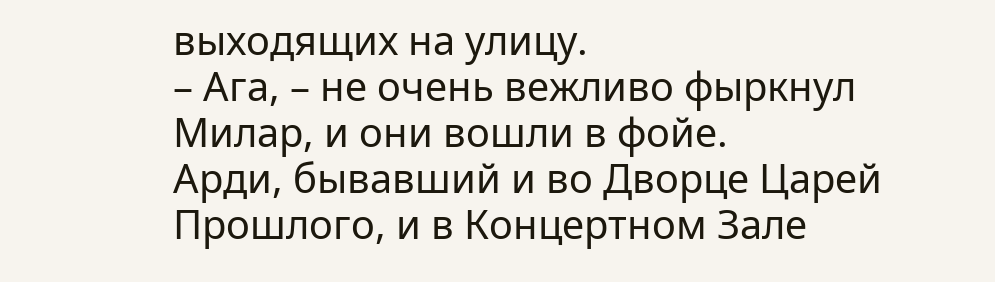выходящих на улицу.
– Ага, – не очень вежливо фыркнул Милар, и они вошли в фойе.
Арди, бывавший и во Дворце Царей Прошлого, и в Концертном Зале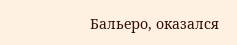Бальеро, оказался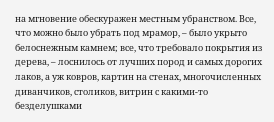на мгновение обескуражен местным убранством. Все, что можно было убрать под мрамор, – было укрыто белоснежным камнем; все, что требовало покрытия из дерева, – лоснилось от лучших пород и самых дорогих лаков, а уж ковров, картин на стенах, многочисленных диванчиков, столиков, витрин с какими-то безделушками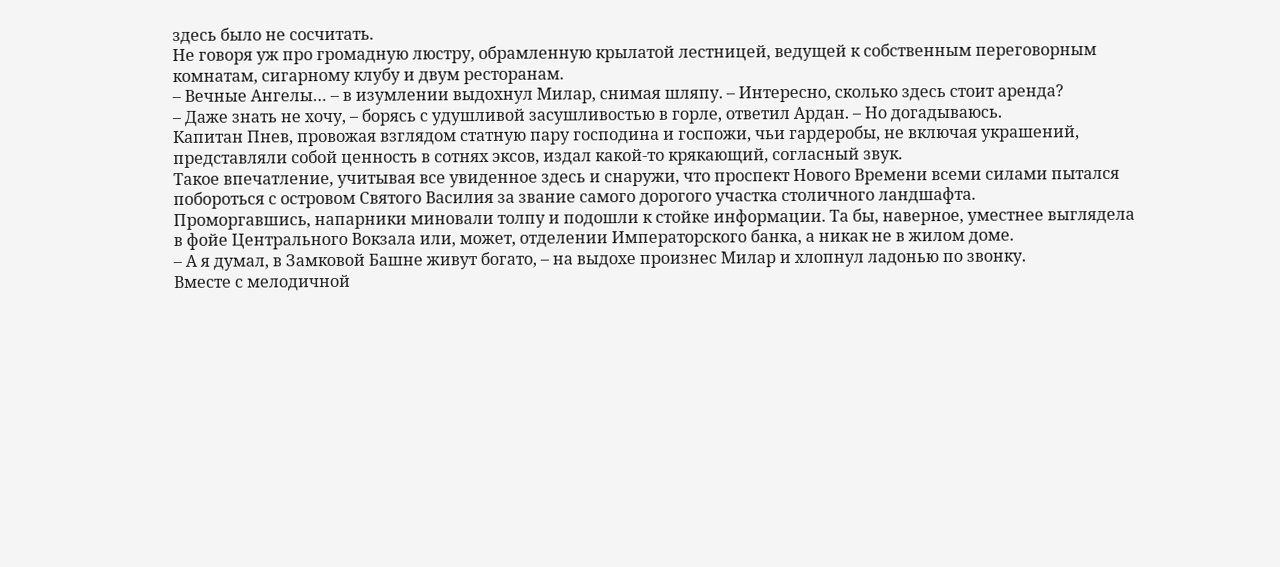здесь было не сосчитать.
Не говоря уж про громадную люстру, обрамленную крылатой лестницей, ведущей к собственным переговорным комнатам, сигарному клубу и двум ресторанам.
– Вечные Ангелы… – в изумлении выдохнул Милар, снимая шляпу. – Интересно, сколько здесь стоит аренда?
– Даже знать не хочу, – борясь с удушливой засушливостью в горле, ответил Ардан. – Но догадываюсь.
Капитан Пнев, провожая взглядом статную пару господина и госпожи, чьи гардеробы, не включая украшений, представляли собой ценность в сотнях эксов, издал какой-то крякающий, согласный звук.
Такое впечатление, учитывая все увиденное здесь и снаружи, что проспект Нового Времени всеми силами пытался побороться с островом Святого Василия за звание самого дорогого участка столичного ландшафта.
Проморгавшись, напарники миновали толпу и подошли к стойке информации. Та бы, наверное, уместнее выглядела в фойе Центрального Вокзала или, может, отделении Императорского банка, а никак не в жилом доме.
– А я думал, в Замковой Башне живут богато, – на выдохе произнес Милар и хлопнул ладонью по звонку.
Вместе с мелодичной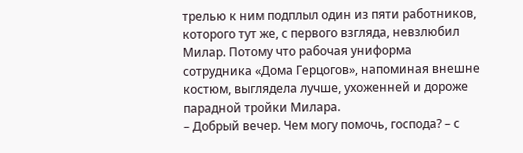трелью к ним подплыл один из пяти работников, которого тут же, с первого взгляда, невзлюбил Милар. Потому что рабочая униформа сотрудника «Дома Герцогов», напоминая внешне костюм, выглядела лучше, ухоженней и дороже парадной тройки Милара.
– Добрый вечер. Чем могу помочь, господа? – с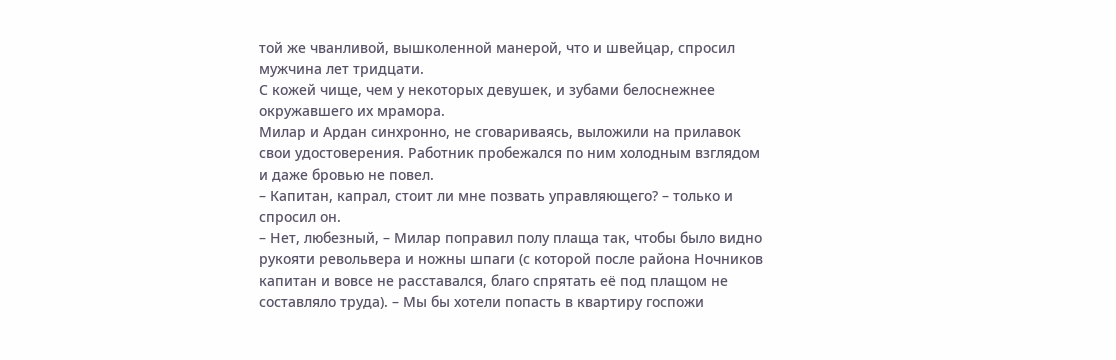той же чванливой, вышколенной манерой, что и швейцар, спросил мужчина лет тридцати.
С кожей чище, чем у некоторых девушек, и зубами белоснежнее окружавшего их мрамора.
Милар и Ардан синхронно, не сговариваясь, выложили на прилавок свои удостоверения. Работник пробежался по ним холодным взглядом и даже бровью не повел.
– Капитан, капрал, стоит ли мне позвать управляющего? – только и спросил он.
– Нет, любезный, – Милар поправил полу плаща так, чтобы было видно рукояти револьвера и ножны шпаги (с которой после района Ночников капитан и вовсе не расставался, благо спрятать её под плащом не составляло труда). – Мы бы хотели попасть в квартиру госпожи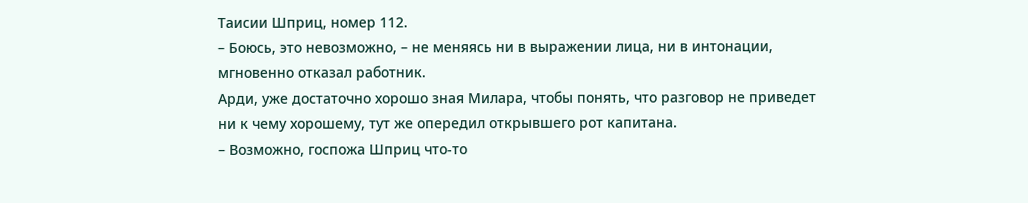Таисии Шприц, номер 112.
– Боюсь, это невозможно, – не меняясь ни в выражении лица, ни в интонации, мгновенно отказал работник.
Арди, уже достаточно хорошо зная Милара, чтобы понять, что разговор не приведет ни к чему хорошему, тут же опередил открывшего рот капитана.
– Возможно, госпожа Шприц что-то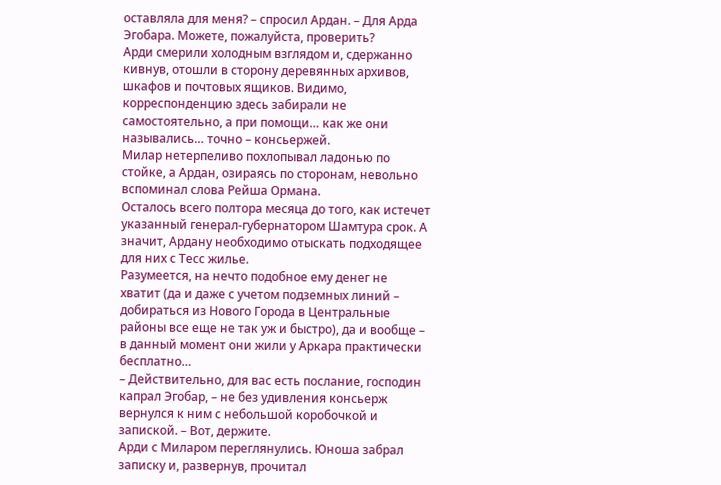оставляла для меня? – спросил Ардан. – Для Арда Эгобара. Можете, пожалуйста, проверить?
Арди смерили холодным взглядом и, сдержанно кивнув, отошли в сторону деревянных архивов, шкафов и почтовых ящиков. Видимо, корреспонденцию здесь забирали не самостоятельно, а при помощи… как же они назывались… точно – консьержей.
Милар нетерпеливо похлопывал ладонью по стойке, а Ардан, озираясь по сторонам, невольно вспоминал слова Рейша Ормана.
Осталось всего полтора месяца до того, как истечет указанный генерал-губернатором Шамтура срок. А значит, Ардану необходимо отыскать подходящее для них с Тесс жилье.
Разумеется, на нечто подобное ему денег не хватит (да и даже с учетом подземных линий – добираться из Нового Города в Центральные районы все еще не так уж и быстро), да и вообще – в данный момент они жили у Аркара практически бесплатно…
– Действительно, для вас есть послание, господин капрал Эгобар, – не без удивления консьерж вернулся к ним с небольшой коробочкой и запиской. – Вот, держите.
Арди с Миларом переглянулись. Юноша забрал записку и, развернув, прочитал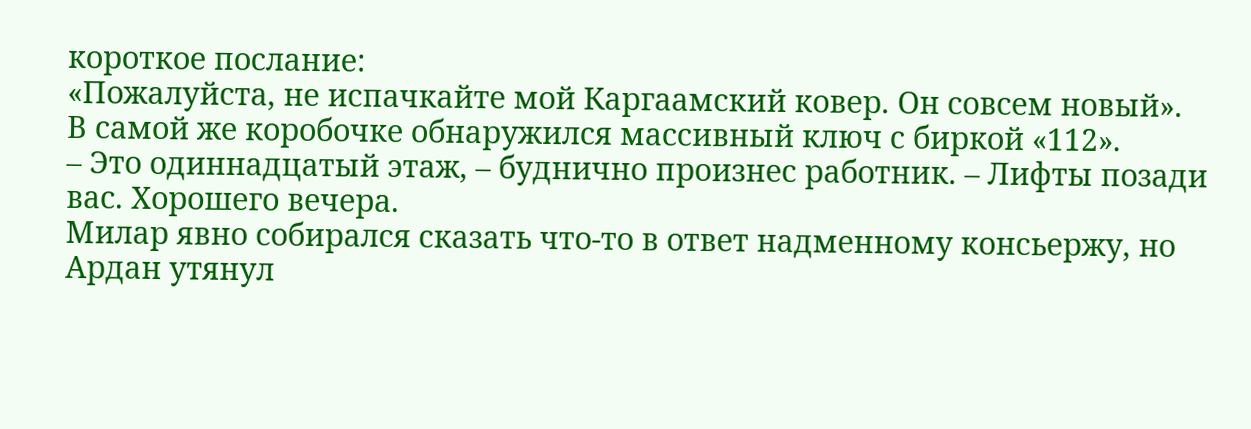короткое послание:
«Пожалуйста, не испачкайте мой Каргаамский ковер. Он совсем новый».
В самой же коробочке обнаружился массивный ключ с биркой «112».
– Это одиннадцатый этаж, – буднично произнес работник. – Лифты позади вас. Хорошего вечера.
Милар явно собирался сказать что-то в ответ надменному консьержу, но Ардан утянул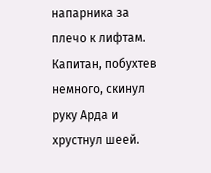напарника за плечо к лифтам. Капитан, побухтев немного, скинул руку Арда и хрустнул шеей.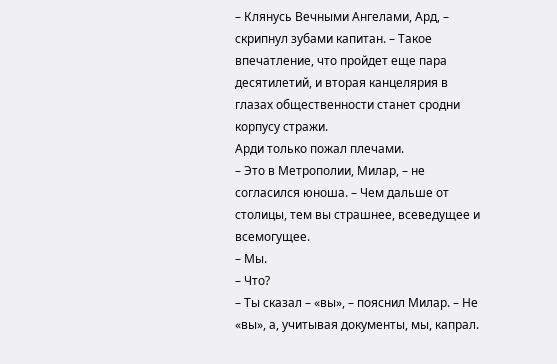– Клянусь Вечными Ангелами, Ард, – скрипнул зубами капитан. – Такое впечатление, что пройдет еще пара десятилетий, и вторая канцелярия в глазах общественности станет сродни корпусу стражи.
Арди только пожал плечами.
– Это в Метрополии, Милар, – не согласился юноша. – Чем дальше от столицы, тем вы страшнее, всеведущее и всемогущее.
– Мы.
– Что?
– Ты сказал – «вы», – пояснил Милар. – Не «вы», а, учитывая документы, мы, капрал.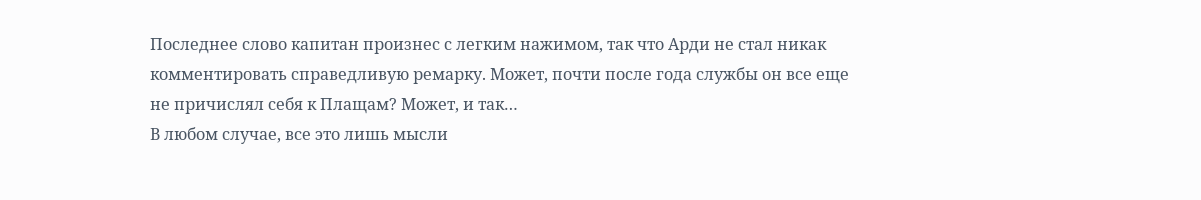Последнее слово капитан произнес с легким нажимом, так что Арди не стал никак комментировать справедливую ремарку. Может, почти после года службы он все еще не причислял себя к Плащам? Может, и так…
В любом случае, все это лишь мысли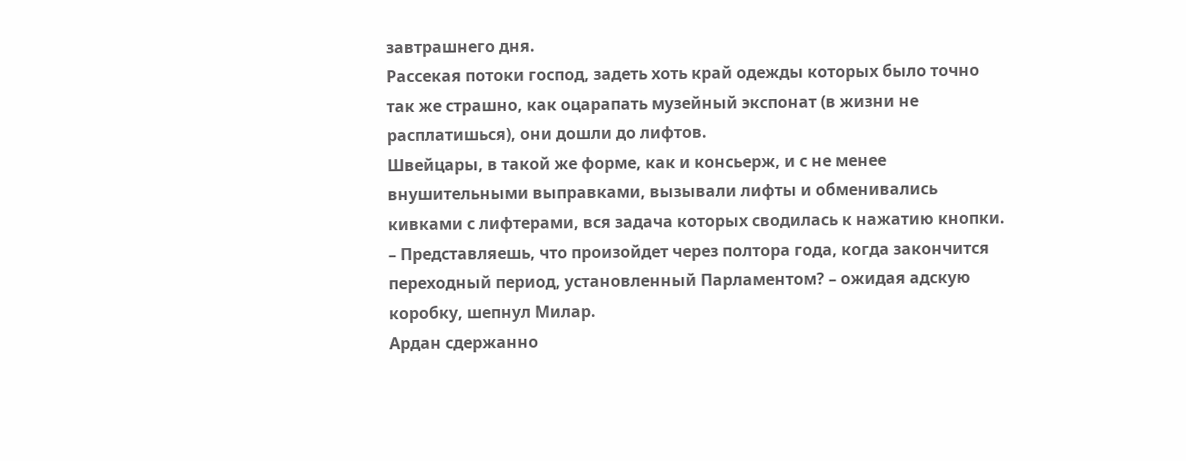завтрашнего дня.
Рассекая потоки господ, задеть хоть край одежды которых было точно так же страшно, как оцарапать музейный экспонат (в жизни не расплатишься), они дошли до лифтов.
Швейцары, в такой же форме, как и консьерж, и с не менее внушительными выправками, вызывали лифты и обменивались кивками с лифтерами, вся задача которых сводилась к нажатию кнопки.
– Представляешь, что произойдет через полтора года, когда закончится переходный период, установленный Парламентом? – ожидая адскую коробку, шепнул Милар.
Ардан сдержанно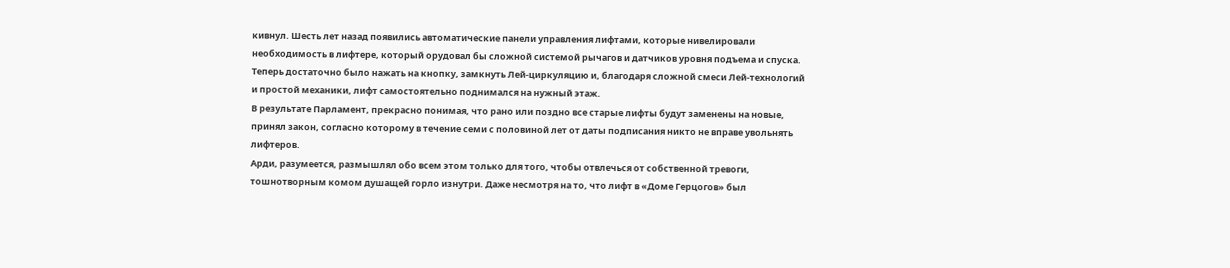кивнул. Шесть лет назад появились автоматические панели управления лифтами, которые нивелировали необходимость в лифтере, который орудовал бы сложной системой рычагов и датчиков уровня подъема и спуска.
Теперь достаточно было нажать на кнопку, замкнуть Лей-циркуляцию и, благодаря сложной смеси Лей-технологий и простой механики, лифт самостоятельно поднимался на нужный этаж.
В результате Парламент, прекрасно понимая, что рано или поздно все старые лифты будут заменены на новые, принял закон, согласно которому в течение семи с половиной лет от даты подписания никто не вправе увольнять лифтеров.
Арди, разумеется, размышлял обо всем этом только для того, чтобы отвлечься от собственной тревоги, тошнотворным комом душащей горло изнутри. Даже несмотря на то, что лифт в «Доме Герцогов» был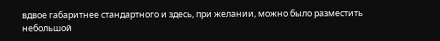вдвое габаритнее стандартного и здесь, при желании, можно было разместить небольшой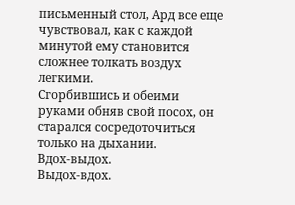письменный стол, Ард все еще чувствовал, как с каждой минутой ему становится сложнее толкать воздух легкими.
Сгорбившись и обеими руками обняв свой посох, он старался сосредоточиться только на дыхании.
Вдох-выдох.
Выдох-вдох.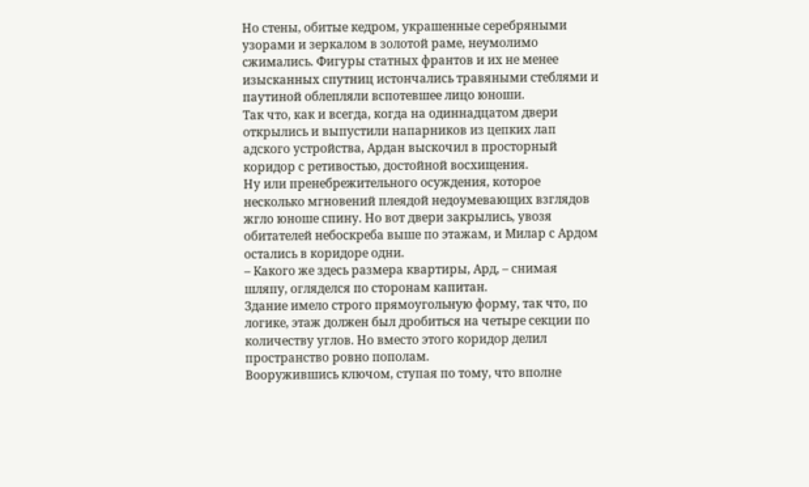Но стены, обитые кедром, украшенные серебряными узорами и зеркалом в золотой раме, неумолимо сжимались. Фигуры статных франтов и их не менее изысканных спутниц истончались травяными стеблями и паутиной облепляли вспотевшее лицо юноши.
Так что, как и всегда, когда на одиннадцатом двери открылись и выпустили напарников из цепких лап адского устройства, Ардан выскочил в просторный коридор с ретивостью, достойной восхищения.
Ну или пренебрежительного осуждения, которое несколько мгновений плеядой недоумевающих взглядов жгло юноше спину. Но вот двери закрылись, увозя обитателей небоскреба выше по этажам, и Милар с Ардом остались в коридоре одни.
– Какого же здесь размера квартиры, Ард, – снимая шляпу, огляделся по сторонам капитан.
Здание имело строго прямоугольную форму, так что, по логике, этаж должен был дробиться на четыре секции по количеству углов. Но вместо этого коридор делил пространство ровно пополам.
Вооружившись ключом, ступая по тому, что вполне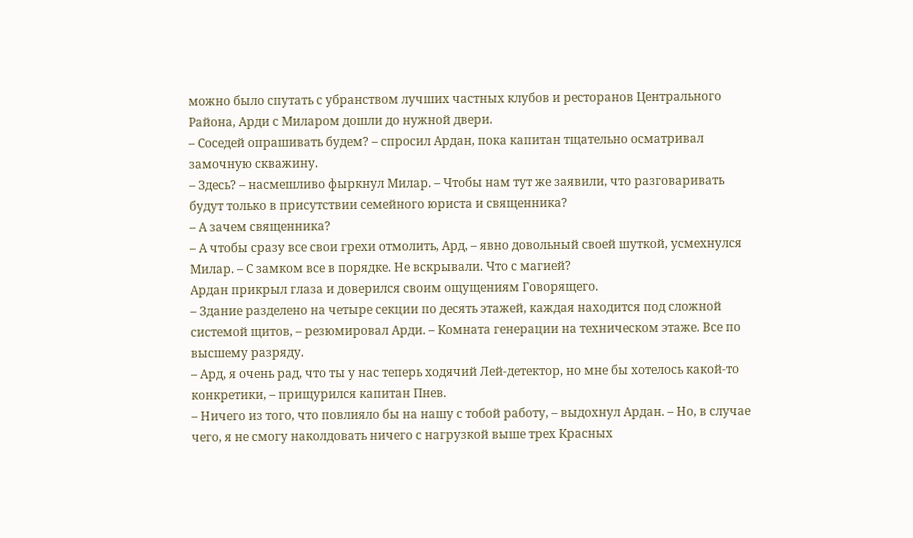можно было спутать с убранством лучших частных клубов и ресторанов Центрального Района, Арди с Миларом дошли до нужной двери.
– Соседей опрашивать будем? – спросил Ардан, пока капитан тщательно осматривал замочную скважину.
– Здесь? – насмешливо фыркнул Милар. – Чтобы нам тут же заявили, что разговаривать будут только в присутствии семейного юриста и священника?
– А зачем священника?
– А чтобы сразу все свои грехи отмолить, Ард, – явно довольный своей шуткой, усмехнулся Милар. – С замком все в порядке. Не вскрывали. Что с магией?
Ардан прикрыл глаза и доверился своим ощущениям Говорящего.
– Здание разделено на четыре секции по десять этажей, каждая находится под сложной системой щитов, – резюмировал Арди. – Комната генерации на техническом этаже. Все по высшему разряду.
– Ард, я очень рад, что ты у нас теперь ходячий Лей-детектор, но мне бы хотелось какой-то конкретики, – прищурился капитан Пнев.
– Ничего из того, что повлияло бы на нашу с тобой работу, – выдохнул Ардан. – Но, в случае чего, я не смогу наколдовать ничего с нагрузкой выше трех Красных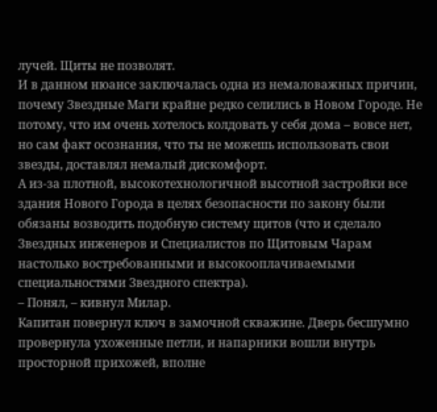лучей. Щиты не позволят.
И в данном нюансе заключалась одна из немаловажных причин, почему Звездные Маги крайне редко селились в Новом Городе. Не потому, что им очень хотелось колдовать у себя дома – вовсе нет, но сам факт осознания, что ты не можешь использовать свои звезды, доставлял немалый дискомфорт.
А из-за плотной, высокотехнологичной высотной застройки все здания Нового Города в целях безопасности по закону были обязаны возводить подобную систему щитов (что и сделало Звездных инженеров и Специалистов по Щитовым Чарам настолько востребованными и высокооплачиваемыми специальностями Звездного спектра).
– Понял, – кивнул Милар.
Капитан повернул ключ в замочной скважине. Дверь бесшумно провернула ухоженные петли, и напарники вошли внутрь просторной прихожей, вполне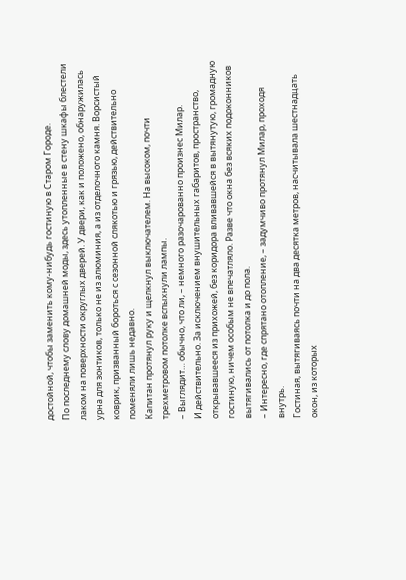достойной, чтобы заменить кому-нибудь гостиную в Старом Городе.
По последнему слову домашней моды, здесь утопленные в стену шкафы блестели лаком на поверхности округлых дверей. У двери, как и положено, обнаружилась урна для зонтиков, только не из алюминия, а из отделочного камня. Ворсистый коврик, призванный бороться с сезонной слякотью и грязью, действительно поменяли лишь недавно.
Капитан протянул руку и щелкнул выключателем. На высоком, почти трехметровом потолке вспыхнули лампы.
– Выглядит… обычно, что ли, – немного разочарованно произнес Милар.
И действительно. За исключением внушительных габаритов, пространство, открывавшееся из прихожей, без коридора вливавшейся в вытянутую, громадную гостиную, ничем особым не впечатляло. Разве что окна без всяких подоконников вытягивались от потолка и до пола.
– Интересно, где спрятано отопление, – задумчиво протянул Милар, проходя внутрь.
Гостиная, вытягиваясь почти на два десятка метров, насчитывала шестнадцать окон, из которых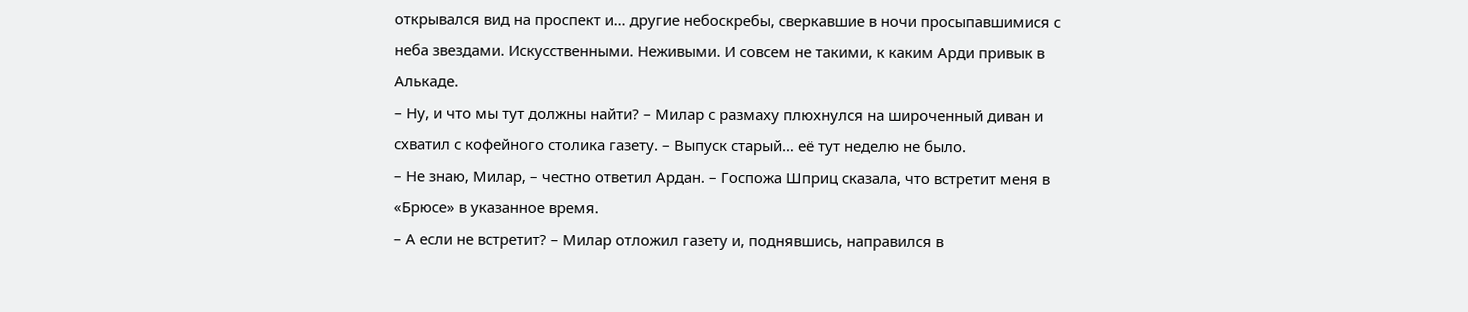открывался вид на проспект и… другие небоскребы, сверкавшие в ночи просыпавшимися с неба звездами. Искусственными. Неживыми. И совсем не такими, к каким Арди привык в Алькаде.
– Ну, и что мы тут должны найти? – Милар с размаху плюхнулся на широченный диван и схватил с кофейного столика газету. – Выпуск старый… её тут неделю не было.
– Не знаю, Милар, – честно ответил Ардан. – Госпожа Шприц сказала, что встретит меня в «Брюсе» в указанное время.
– А если не встретит? – Милар отложил газету и, поднявшись, направился в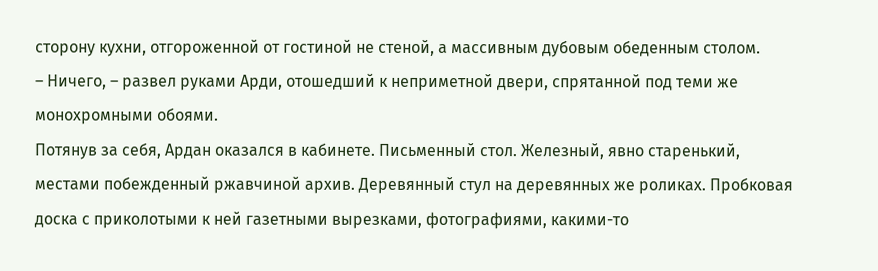сторону кухни, отгороженной от гостиной не стеной, а массивным дубовым обеденным столом.
– Ничего, – развел руками Арди, отошедший к неприметной двери, спрятанной под теми же монохромными обоями.
Потянув за себя, Ардан оказался в кабинете. Письменный стол. Железный, явно старенький, местами побежденный ржавчиной архив. Деревянный стул на деревянных же роликах. Пробковая доска с приколотыми к ней газетными вырезками, фотографиями, какими-то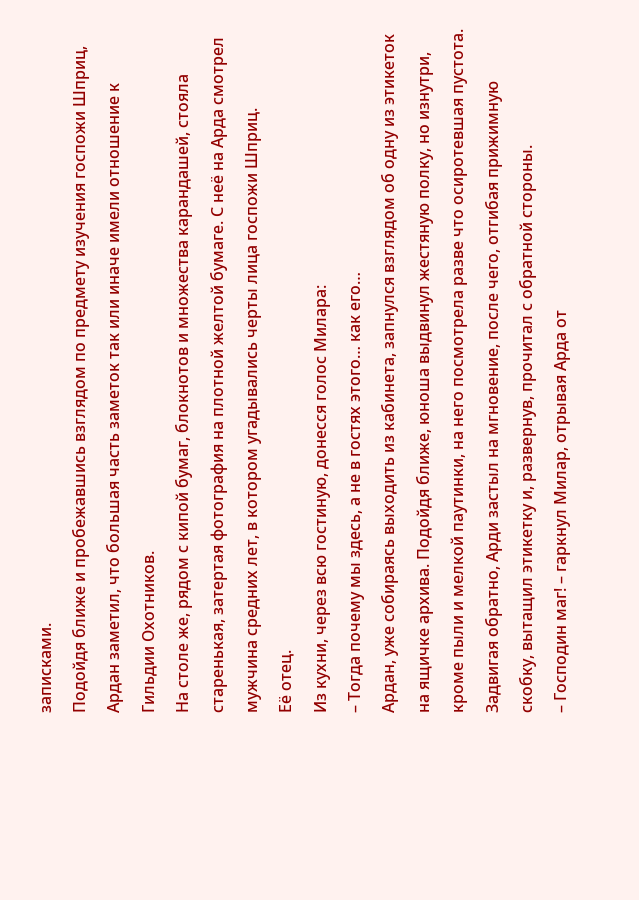записками.
Подойдя ближе и пробежавшись взглядом по предмету изучения госпожи Шприц, Ардан заметил, что большая часть заметок так или иначе имели отношение к Гильдии Охотников.
На столе же, рядом с кипой бумаг, блокнотов и множества карандашей, стояла старенькая, затертая фотография на плотной желтой бумаге. С неё на Арда смотрел мужчина средних лет, в котором угадывались черты лица госпожи Шприц.
Её отец.
Из кухни, через всю гостиную, донесся голос Милара:
– Тогда почему мы здесь, а не в гостях этого… как его…
Ардан, уже собираясь выходить из кабинета, запнулся взглядом об одну из этикеток на ящичке архива. Подойдя ближе, юноша выдвинул жестяную полку, но изнутри, кроме пыли и мелкой паутинки, на него посмотрела разве что осиротевшая пустота.
Задвигая обратно, Арди застыл на мгновение, после чего, отгибая прижимную скобку, вытащил этикетку и, развернув, прочитал с обратной стороны.
– Господин маг! – гаркнул Милар, отрывая Арда от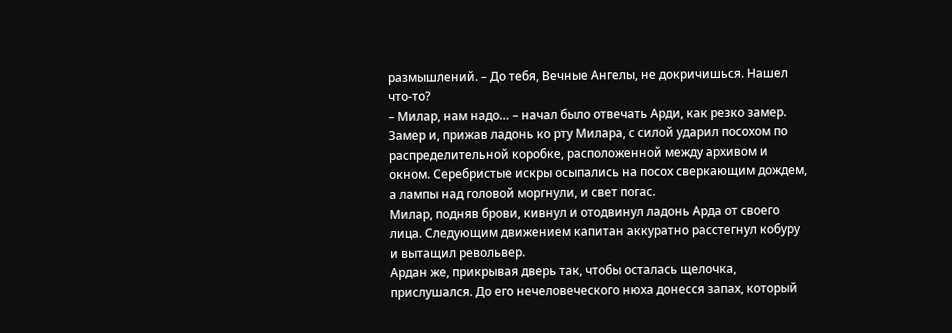размышлений. – До тебя, Вечные Ангелы, не докричишься. Нашел что-то?
– Милар, нам надо… – начал было отвечать Арди, как резко замер.
Замер и, прижав ладонь ко рту Милара, с силой ударил посохом по распределительной коробке, расположенной между архивом и окном. Серебристые искры осыпались на посох сверкающим дождем, а лампы над головой моргнули, и свет погас.
Милар, подняв брови, кивнул и отодвинул ладонь Арда от своего лица. Следующим движением капитан аккуратно расстегнул кобуру и вытащил револьвер.
Ардан же, прикрывая дверь так, чтобы осталась щелочка, прислушался. До его нечеловеческого нюха донесся запах, который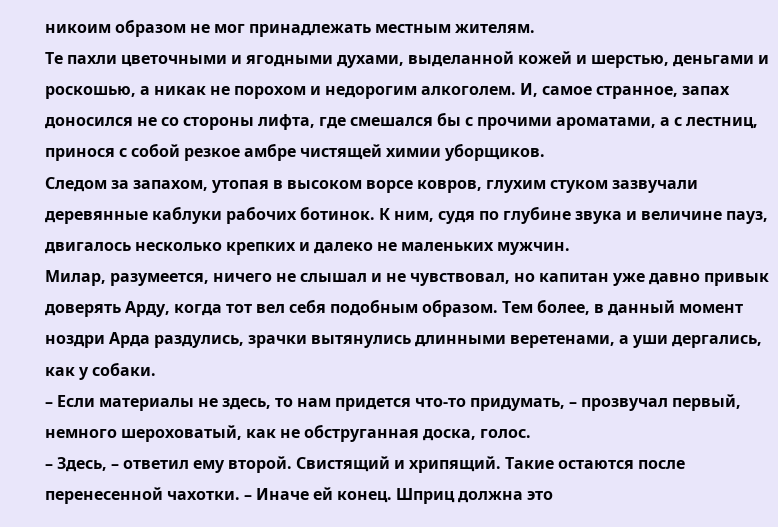никоим образом не мог принадлежать местным жителям.
Те пахли цветочными и ягодными духами, выделанной кожей и шерстью, деньгами и роскошью, а никак не порохом и недорогим алкоголем. И, самое странное, запах доносился не со стороны лифта, где смешался бы с прочими ароматами, а с лестниц, принося с собой резкое амбре чистящей химии уборщиков.
Следом за запахом, утопая в высоком ворсе ковров, глухим стуком зазвучали деревянные каблуки рабочих ботинок. К ним, судя по глубине звука и величине пауз, двигалось несколько крепких и далеко не маленьких мужчин.
Милар, разумеется, ничего не слышал и не чувствовал, но капитан уже давно привык доверять Арду, когда тот вел себя подобным образом. Тем более, в данный момент ноздри Арда раздулись, зрачки вытянулись длинными веретенами, а уши дергались, как у собаки.
– Если материалы не здесь, то нам придется что-то придумать, – прозвучал первый, немного шероховатый, как не обструганная доска, голос.
– Здесь, – ответил ему второй. Свистящий и хрипящий. Такие остаются после перенесенной чахотки. – Иначе ей конец. Шприц должна это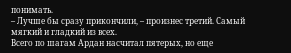понимать.
– Лучше бы сразу прикончили, – произнес третий. Самый мягкий и гладкий из всех.
Всего по шагам Ардан насчитал пятерых, но еще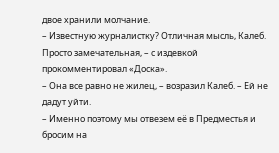двое хранили молчание.
– Известную журналистку? Отличная мысль, Калеб. Просто замечательная, – с издевкой прокомментировал «Доска».
– Она все равно не жилец, – возразил Калеб. – Ей не дадут уйти.
– Именно поэтому мы отвезем её в Предместья и бросим на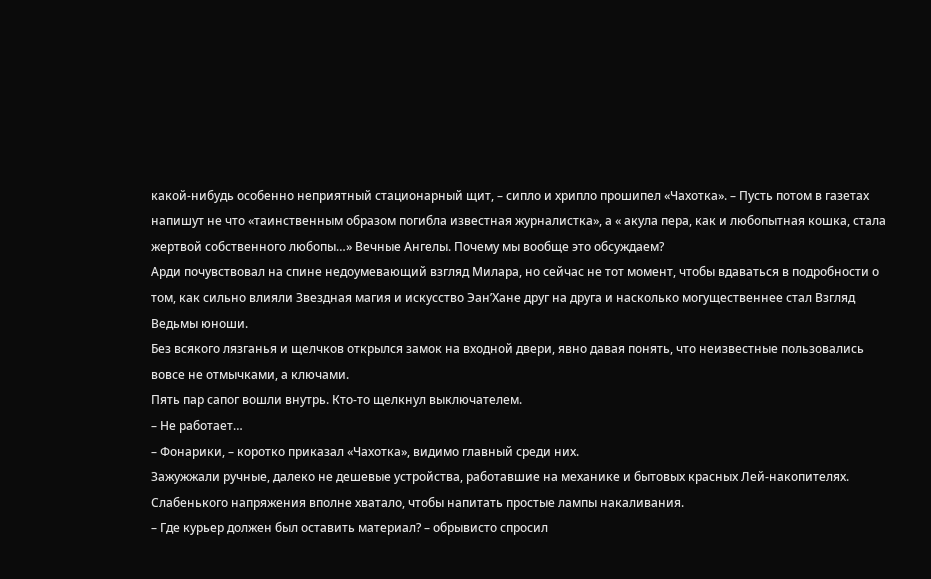какой-нибудь особенно неприятный стационарный щит, – сипло и хрипло прошипел «Чахотка». – Пусть потом в газетах напишут не что «таинственным образом погибла известная журналистка», а « акула пера, как и любопытная кошка, стала жертвой собственного любопы…» Вечные Ангелы. Почему мы вообще это обсуждаем?
Арди почувствовал на спине недоумевающий взгляд Милара, но сейчас не тот момент, чтобы вдаваться в подробности о том, как сильно влияли Звездная магия и искусство Эан’Хане друг на друга и насколько могущественнее стал Взгляд Ведьмы юноши.
Без всякого лязганья и щелчков открылся замок на входной двери, явно давая понять, что неизвестные пользовались вовсе не отмычками, а ключами.
Пять пар сапог вошли внутрь. Кто-то щелкнул выключателем.
– Не работает…
– Фонарики, – коротко приказал «Чахотка», видимо главный среди них.
Зажужжали ручные, далеко не дешевые устройства, работавшие на механике и бытовых красных Лей-накопителях. Слабенького напряжения вполне хватало, чтобы напитать простые лампы накаливания.
– Где курьер должен был оставить материал? – обрывисто спросил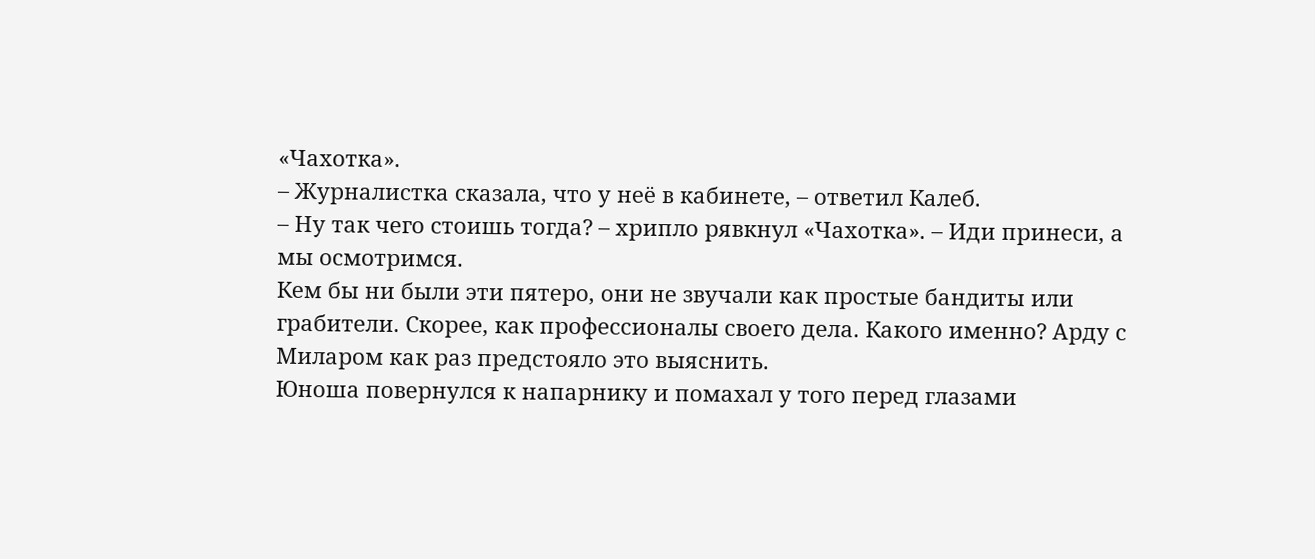«Чахотка».
– Журналистка сказала, что у неё в кабинете, – ответил Калеб.
– Ну так чего стоишь тогда? – хрипло рявкнул «Чахотка». – Иди принеси, а мы осмотримся.
Кем бы ни были эти пятеро, они не звучали как простые бандиты или грабители. Скорее, как профессионалы своего дела. Какого именно? Арду с Миларом как раз предстояло это выяснить.
Юноша повернулся к напарнику и помахал у того перед глазами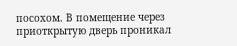посохом. В помещение через приоткрытую дверь проникал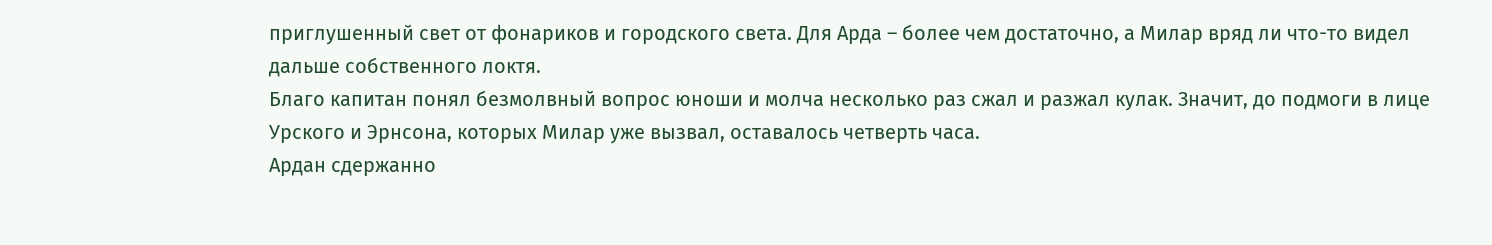приглушенный свет от фонариков и городского света. Для Арда – более чем достаточно, а Милар вряд ли что-то видел дальше собственного локтя.
Благо капитан понял безмолвный вопрос юноши и молча несколько раз сжал и разжал кулак. Значит, до подмоги в лице Урского и Эрнсона, которых Милар уже вызвал, оставалось четверть часа.
Ардан сдержанно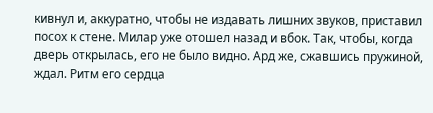кивнул и, аккуратно, чтобы не издавать лишних звуков, приставил посох к стене. Милар уже отошел назад и вбок. Так, чтобы, когда дверь открылась, его не было видно. Ард же, сжавшись пружиной, ждал. Ритм его сердца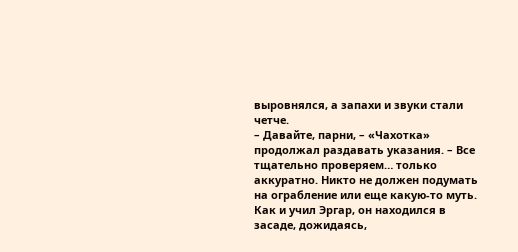выровнялся, а запахи и звуки стали четче.
– Давайте, парни, – «Чахотка» продолжал раздавать указания. – Все тщательно проверяем… только аккуратно. Никто не должен подумать на ограбление или еще какую-то муть.
Как и учил Эргар, он находился в засаде, дожидаясь,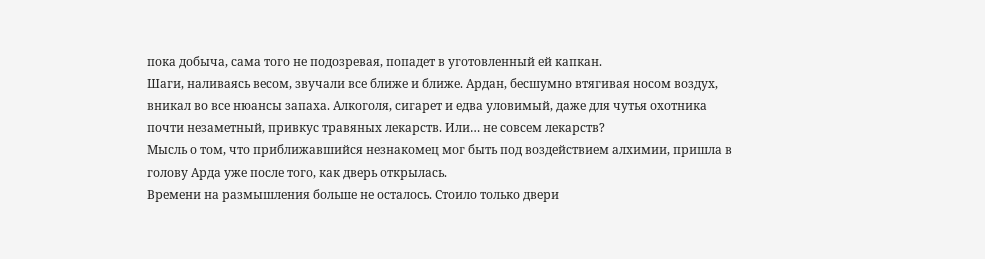пока добыча, сама того не подозревая, попадет в уготовленный ей капкан.
Шаги, наливаясь весом, звучали все ближе и ближе. Ардан, бесшумно втягивая носом воздух, вникал во все нюансы запаха. Алкоголя, сигарет и едва уловимый, даже для чутья охотника почти незаметный, привкус травяных лекарств. Или… не совсем лекарств?
Мысль о том, что приближавшийся незнакомец мог быть под воздействием алхимии, пришла в голову Арда уже после того, как дверь открылась.
Времени на размышления больше не осталось. Стоило только двери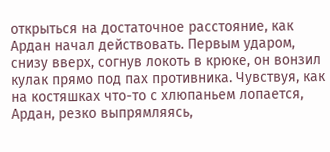открыться на достаточное расстояние, как Ардан начал действовать. Первым ударом, снизу вверх, согнув локоть в крюке, он вонзил кулак прямо под пах противника. Чувствуя, как на костяшках что-то с хлюпаньем лопается, Ардан, резко выпрямляясь,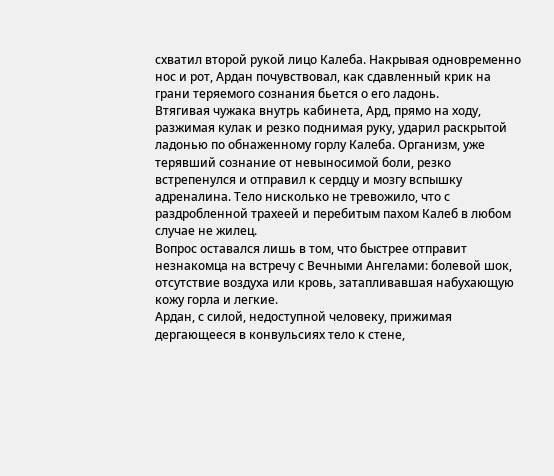схватил второй рукой лицо Калеба. Накрывая одновременно нос и рот, Ардан почувствовал, как сдавленный крик на грани теряемого сознания бьется о его ладонь.
Втягивая чужака внутрь кабинета, Ард, прямо на ходу, разжимая кулак и резко поднимая руку, ударил раскрытой ладонью по обнаженному горлу Калеба. Организм, уже терявший сознание от невыносимой боли, резко встрепенулся и отправил к сердцу и мозгу вспышку адреналина. Тело нисколько не тревожило, что с раздробленной трахеей и перебитым пахом Калеб в любом случае не жилец.
Вопрос оставался лишь в том, что быстрее отправит незнакомца на встречу с Вечными Ангелами: болевой шок, отсутствие воздуха или кровь, затапливавшая набухающую кожу горла и легкие.
Ардан, с силой, недоступной человеку, прижимая дергающееся в конвульсиях тело к стене,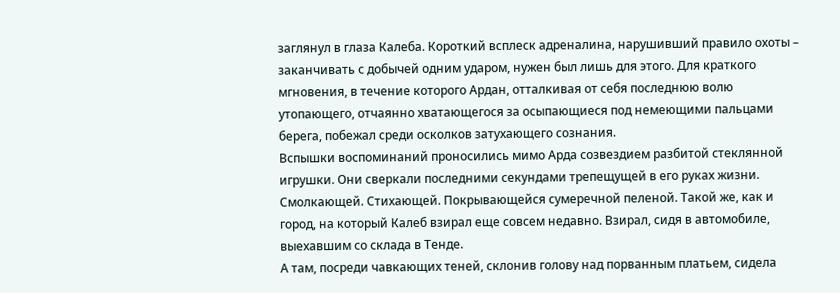заглянул в глаза Калеба. Короткий всплеск адреналина, нарушивший правило охоты – заканчивать с добычей одним ударом, нужен был лишь для этого. Для краткого мгновения, в течение которого Ардан, отталкивая от себя последнюю волю утопающего, отчаянно хватающегося за осыпающиеся под немеющими пальцами берега, побежал среди осколков затухающего сознания.
Вспышки воспоминаний проносились мимо Арда созвездием разбитой стеклянной игрушки. Они сверкали последними секундами трепещущей в его руках жизни. Смолкающей. Стихающей. Покрывающейся сумеречной пеленой. Такой же, как и город, на который Калеб взирал еще совсем недавно. Взирал, сидя в автомобиле, выехавшим со склада в Тенде.
А там, посреди чавкающих теней, склонив голову над порванным платьем, сидела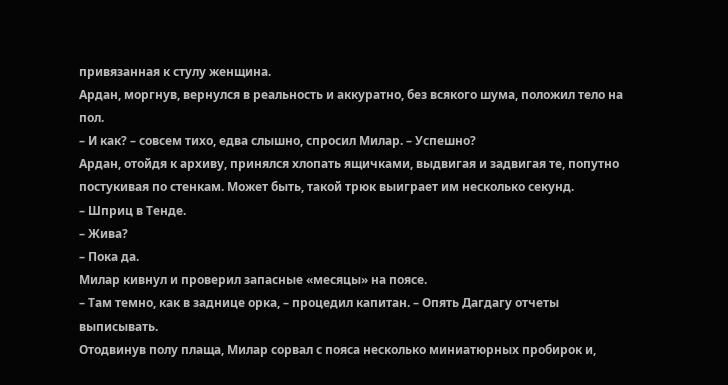привязанная к стулу женщина.
Ардан, моргнув, вернулся в реальность и аккуратно, без всякого шума, положил тело на пол.
– И как? – совсем тихо, едва слышно, спросил Милар. – Успешно?
Ардан, отойдя к архиву, принялся хлопать ящичками, выдвигая и задвигая те, попутно постукивая по стенкам. Может быть, такой трюк выиграет им несколько секунд.
– Шприц в Тенде.
– Жива?
– Пока да.
Милар кивнул и проверил запасные «месяцы» на поясе.
– Там темно, как в заднице орка, – процедил капитан. – Опять Дагдагу отчеты выписывать.
Отодвинув полу плаща, Милар сорвал с пояса несколько миниатюрных пробирок и,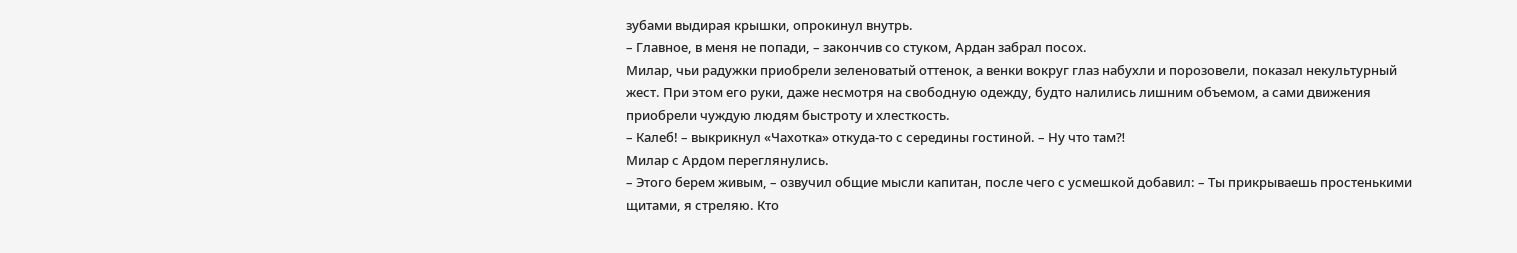зубами выдирая крышки, опрокинул внутрь.
– Главное, в меня не попади, – закончив со стуком, Ардан забрал посох.
Милар, чьи радужки приобрели зеленоватый оттенок, а венки вокруг глаз набухли и порозовели, показал некультурный жест. При этом его руки, даже несмотря на свободную одежду, будто налились лишним объемом, а сами движения приобрели чуждую людям быстроту и хлесткость.
– Калеб! – выкрикнул «Чахотка» откуда-то с середины гостиной. – Ну что там⁈
Милар с Ардом переглянулись.
– Этого берем живым, – озвучил общие мысли капитан, после чего с усмешкой добавил: – Ты прикрываешь простенькими щитами, я стреляю. Кто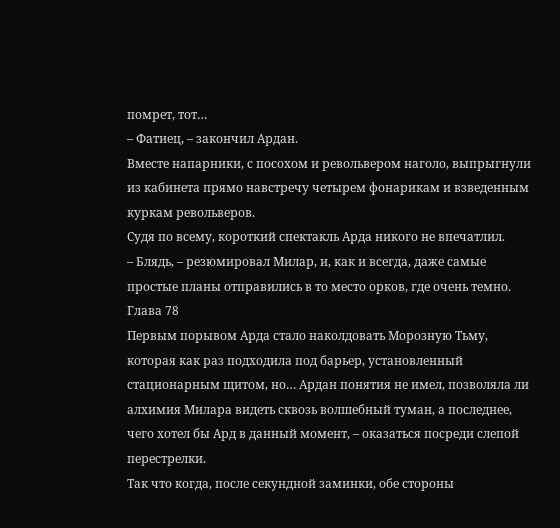помрет, тот…
– Фатиец, – закончил Ардан.
Вместе напарники, с посохом и револьвером наголо, выпрыгнули из кабинета прямо навстречу четырем фонарикам и взведенным куркам револьверов.
Судя по всему, короткий спектакль Арда никого не впечатлил.
– Блядь, – резюмировал Милар, и, как и всегда, даже самые простые планы отправились в то место орков, где очень темно.
Глава 78
Первым порывом Арда стало наколдовать Морозную Тьму, которая как раз подходила под барьер, установленный стационарным щитом, но… Ардан понятия не имел, позволяла ли алхимия Милара видеть сквозь волшебный туман, а последнее, чего хотел бы Ард в данный момент, – оказаться посреди слепой перестрелки.
Так что когда, после секундной заминки, обе стороны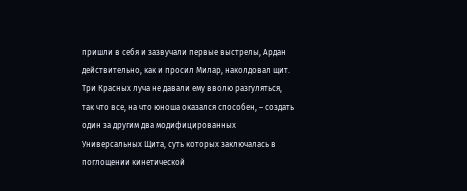пришли в себя и зазвучали первые выстрелы, Ардан действительно, как и просил Милар, наколдовал щит. Три Красных луча не давали ему вволю разгуляться, так что все, на что юноша оказался способен, – создать один за другим два модифицированных Универсальных Щита, суть которых заключалась в поглощении кинетической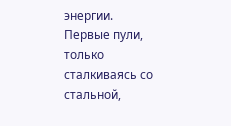энергии.
Первые пули, только сталкиваясь со стальной,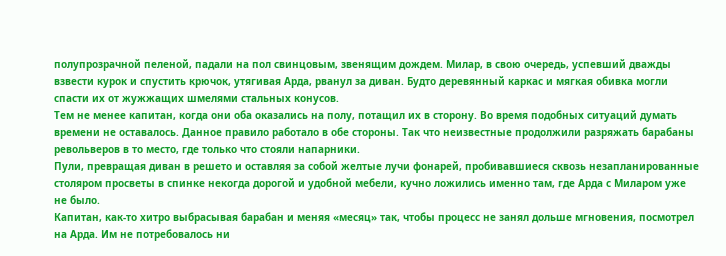полупрозрачной пеленой, падали на пол свинцовым, звенящим дождем. Милар, в свою очередь, успевший дважды взвести курок и спустить крючок, утягивая Арда, рванул за диван. Будто деревянный каркас и мягкая обивка могли спасти их от жужжащих шмелями стальных конусов.
Тем не менее капитан, когда они оба оказались на полу, потащил их в сторону. Во время подобных ситуаций думать времени не оставалось. Данное правило работало в обе стороны. Так что неизвестные продолжили разряжать барабаны револьверов в то место, где только что стояли напарники.
Пули, превращая диван в решето и оставляя за собой желтые лучи фонарей, пробивавшиеся сквозь незапланированные столяром просветы в спинке некогда дорогой и удобной мебели, кучно ложились именно там, где Арда с Миларом уже не было.
Капитан, как-то хитро выбрасывая барабан и меняя «месяц» так, чтобы процесс не занял дольше мгновения, посмотрел на Арда. Им не потребовалось ни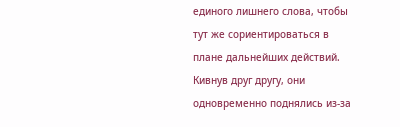единого лишнего слова, чтобы тут же сориентироваться в плане дальнейших действий.
Кивнув друг другу, они одновременно поднялись из-за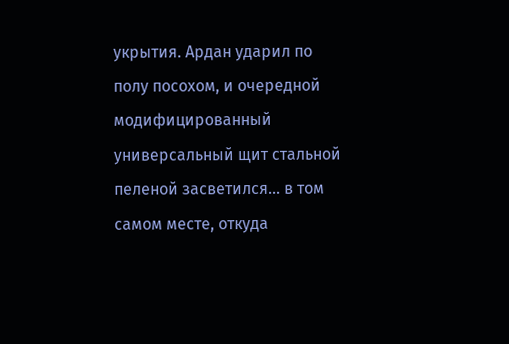укрытия. Ардан ударил по полу посохом, и очередной модифицированный универсальный щит стальной пеленой засветился… в том самом месте, откуда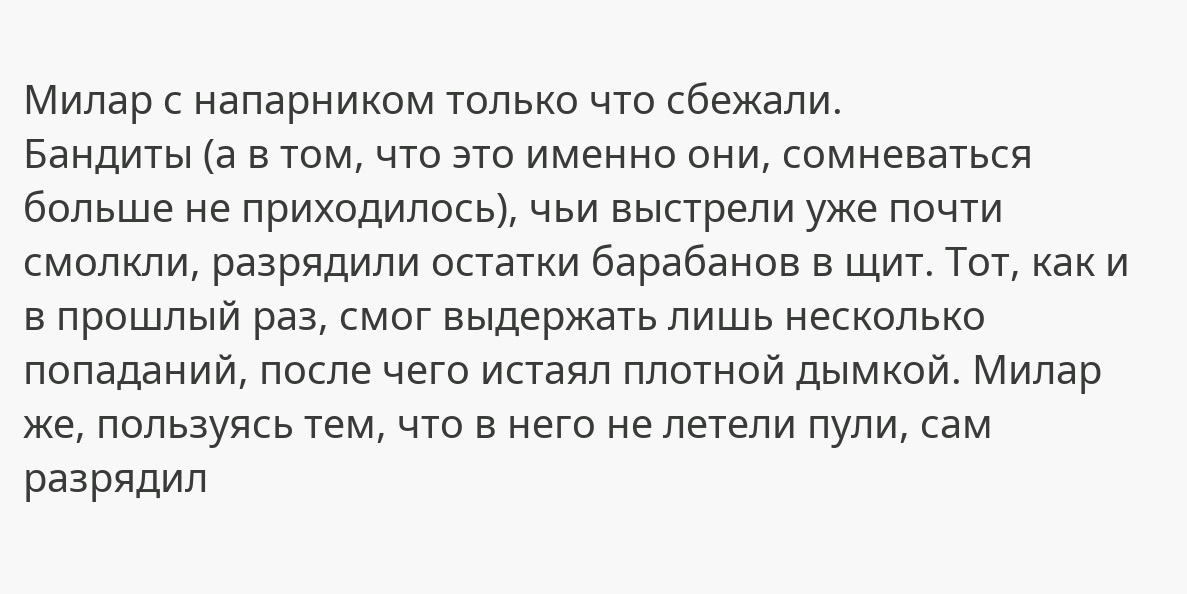Милар с напарником только что сбежали.
Бандиты (а в том, что это именно они, сомневаться больше не приходилось), чьи выстрели уже почти смолкли, разрядили остатки барабанов в щит. Тот, как и в прошлый раз, смог выдержать лишь несколько попаданий, после чего истаял плотной дымкой. Милар же, пользуясь тем, что в него не летели пули, сам разрядил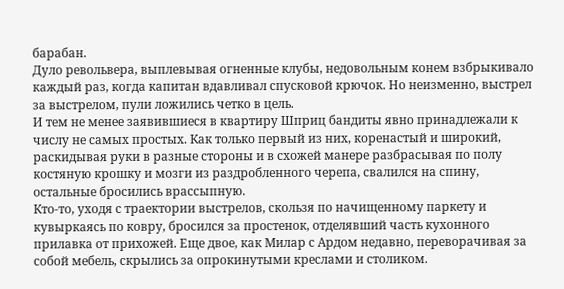барабан.
Дуло револьвера, выплевывая огненные клубы, недовольным конем взбрыкивало каждый раз, когда капитан вдавливал спусковой крючок. Но неизменно, выстрел за выстрелом, пули ложились четко в цель.
И тем не менее заявившиеся в квартиру Шприц бандиты явно принадлежали к числу не самых простых. Как только первый из них, коренастый и широкий, раскидывая руки в разные стороны и в схожей манере разбрасывая по полу костяную крошку и мозги из раздробленного черепа, свалился на спину, остальные бросились врассыпную.
Кто-то, уходя с траектории выстрелов, скользя по начищенному паркету и кувыркаясь по ковру, бросился за простенок, отделявший часть кухонного прилавка от прихожей. Еще двое, как Милар с Ардом недавно, переворачивая за собой мебель, скрылись за опрокинутыми креслами и столиком.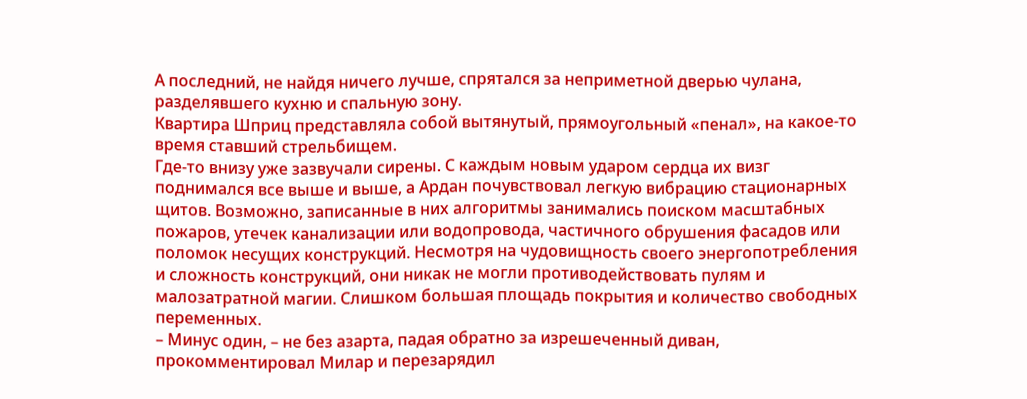А последний, не найдя ничего лучше, спрятался за неприметной дверью чулана, разделявшего кухню и спальную зону.
Квартира Шприц представляла собой вытянутый, прямоугольный «пенал», на какое-то время ставший стрельбищем.
Где-то внизу уже зазвучали сирены. С каждым новым ударом сердца их визг поднимался все выше и выше, а Ардан почувствовал легкую вибрацию стационарных щитов. Возможно, записанные в них алгоритмы занимались поиском масштабных пожаров, утечек канализации или водопровода, частичного обрушения фасадов или поломок несущих конструкций. Несмотря на чудовищность своего энергопотребления и сложность конструкций, они никак не могли противодействовать пулям и малозатратной магии. Слишком большая площадь покрытия и количество свободных переменных.
– Минус один, – не без азарта, падая обратно за изрешеченный диван, прокомментировал Милар и перезарядил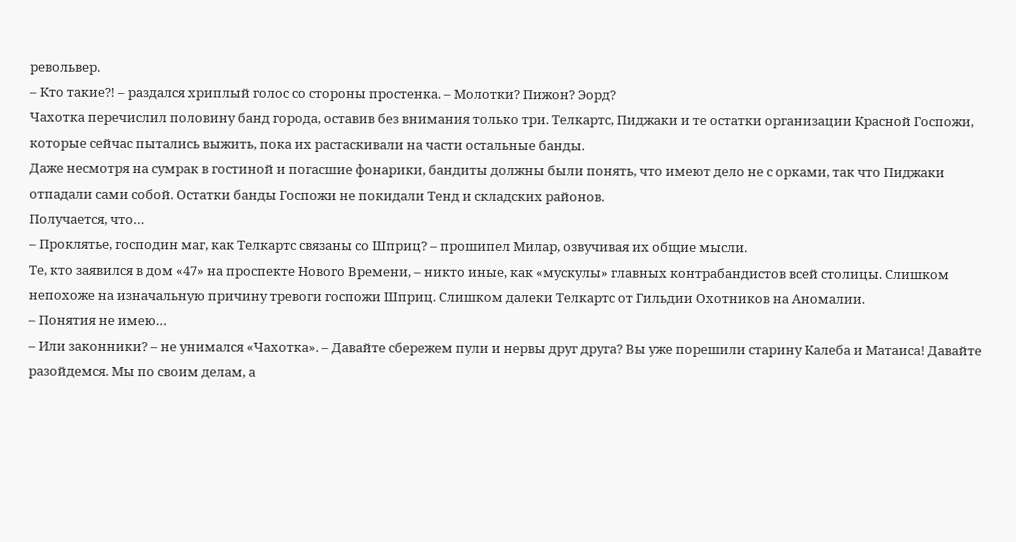револьвер.
– Кто такие⁈ – раздался хриплый голос со стороны простенка. – Молотки? Пижон? Эорд?
Чахотка перечислил половину банд города, оставив без внимания только три. Телкартс, Пиджаки и те остатки организации Красной Госпожи, которые сейчас пытались выжить, пока их растаскивали на части остальные банды.
Даже несмотря на сумрак в гостиной и погасшие фонарики, бандиты должны были понять, что имеют дело не с орками, так что Пиджаки отпадали сами собой. Остатки банды Госпожи не покидали Тенд и складских районов.
Получается, что…
– Проклятье, господин маг, как Телкартс связаны со Шприц? – прошипел Милар, озвучивая их общие мысли.
Те, кто заявился в дом «47» на проспекте Нового Времени, – никто иные, как «мускулы» главных контрабандистов всей столицы. Слишком непохоже на изначальную причину тревоги госпожи Шприц. Слишком далеки Телкартс от Гильдии Охотников на Аномалии.
– Понятия не имею…
– Или законники? – не унимался «Чахотка». – Давайте сбережем пули и нервы друг друга? Вы уже порешили старину Калеба и Матаиса! Давайте разойдемся. Мы по своим делам, а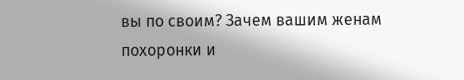вы по своим? Зачем вашим женам похоронки и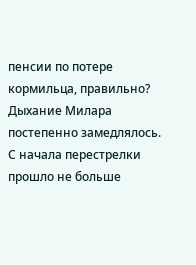пенсии по потере кормильца, правильно?
Дыхание Милара постепенно замедлялось. С начала перестрелки прошло не больше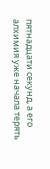пятнадцати секунд, а его алхимия уже начала терять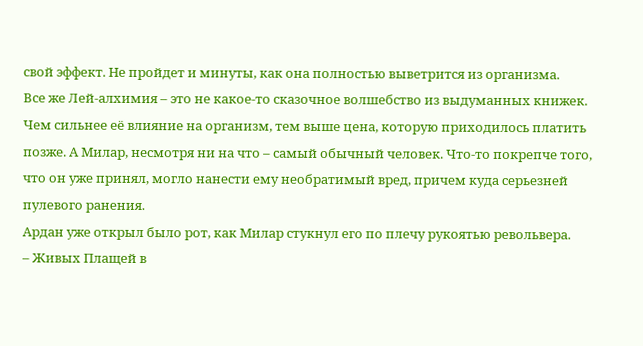свой эффект. Не пройдет и минуты, как она полностью выветрится из организма.
Все же Лей-алхимия – это не какое-то сказочное волшебство из выдуманных книжек. Чем сильнее её влияние на организм, тем выше цена, которую приходилось платить позже. А Милар, несмотря ни на что – самый обычный человек. Что-то покрепче того, что он уже принял, могло нанести ему необратимый вред, причем куда серьезней пулевого ранения.
Ардан уже открыл было рот, как Милар стукнул его по плечу рукоятью револьвера.
– Живых Плащей в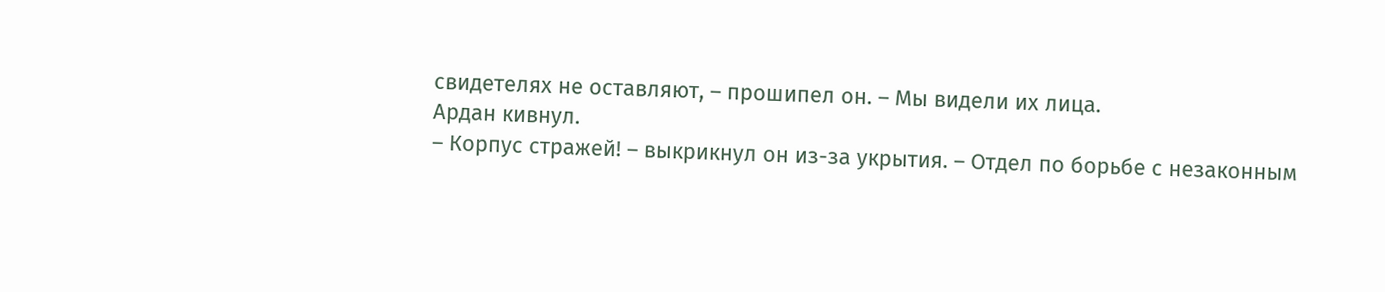свидетелях не оставляют, – прошипел он. – Мы видели их лица.
Ардан кивнул.
– Корпус стражей! – выкрикнул он из-за укрытия. – Отдел по борьбе с незаконным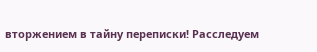вторжением в тайну переписки! Расследуем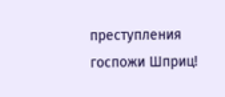преступления госпожи Шприц!